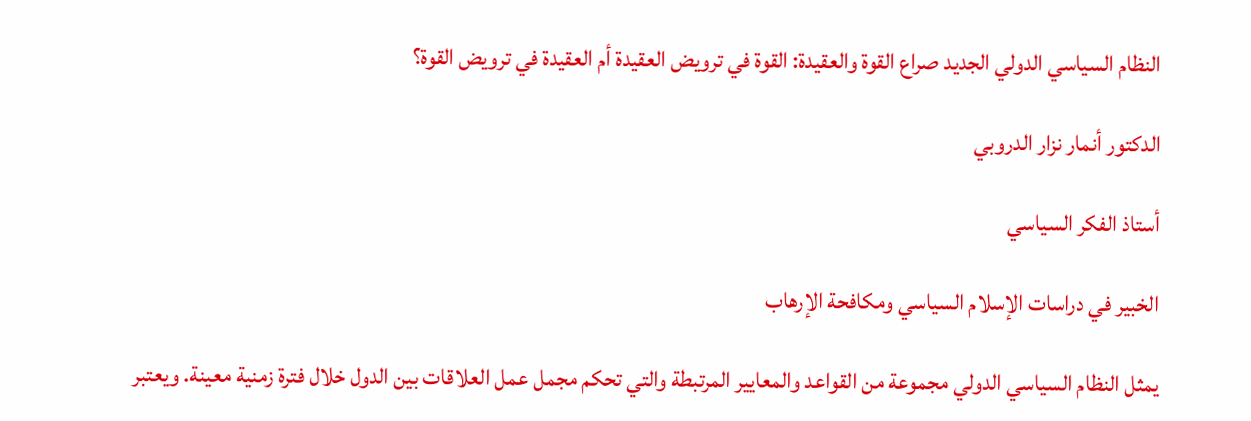النظام السياسي الدولي الجديد صراع القوة والعقيدة: القوة في ترويض العقيدة أم العقيدة في ترويض القوة؟

الدكتور أنمار نزار الدروبي

أستاذ الفكر السياسي

الخبير في دراسات الإسلام السياسي ومكافحة الإرهاب

يمثل النظام السياسي الدولي مجموعة من القواعد والمعايير المرتبطة والتي تحكم مجمل عمل العلاقات بين الدول خلال فترة زمنية معينة. ويعتبر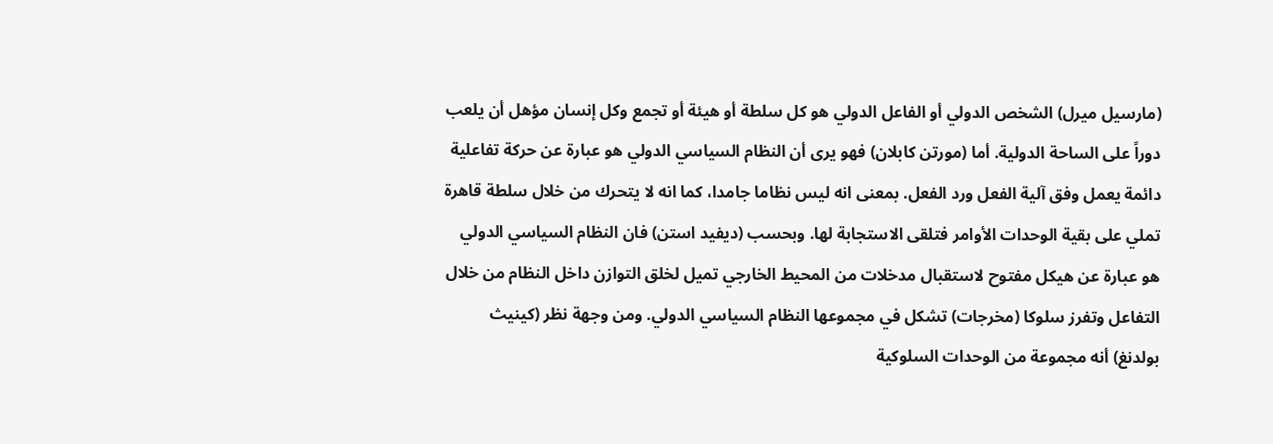(مارسيل ميرل) الشخص الدولي أو الفاعل الدولي هو كل سلطة أو هيئة أو تجمع وكل إنسان مؤهل أن يلعب دوراً على الساحة الدولية. أما (مورتن كابلان) فهو يرى أن النظام السياسي الدولي هو عبارة عن حركة تفاعلية دائمة يعمل وفق آلية الفعل ورد الفعل. بمعنى انه ليس نظاما جامدا، كما انه لا يتحرك من خلال سلطة قاهرة تملي على بقية الوحدات الأوامر فتلقى الاستجابة لها. وبحسب (ديفيد استن) فان النظام السياسي الدولي هو عبارة عن هيكل مفتوح لاستقبال مدخلات من المحيط الخارجي تميل لخلق التوازن داخل النظام من خلال التفاعل وتفرز سلوكا (مخرجات) تشكل في مجموعها النظام السياسي الدولي. ومن وجهة نظر (كينيث بولدنغ) أنه مجموعة من الوحدات السلوكية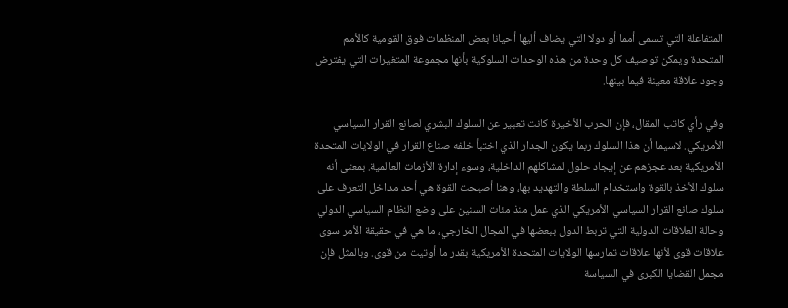المتفاعلة التي تسمى أمما أو دولا التي يضاف أليها أحيانا بعض المنظمات فوق القومية كالأمم المتحدة ويمكن توصيف كل وحدة من هذه الوحدات السلوكية بأنها مجموعة المتغيرات التي يفترض وجود علاقة معينة فيما بينها.

وفي رأي كاتب المقال، فإن الحرب الأخيرة كانت تعبير عن السلوك البشري لصانع القرار السياسي الأمريكي. لاسيما أن هذا السلوك ربما يكون الجدار الذي اختبأ خلفه صناع القرار في الولايات المتحدة الأمريكية بعد عجزهم عن إيجاد حلول لمشاكلهم الداخلية، وسوء إدارة الأزمات العالمية. بمعنى أنه سلوك الأخذ بالقوة واستخدام السلطة والتهديد بها، وهنا أصبحت القوة هي أحد مداخل التعرف على سلوك صانع القرار السياسي الأمريكي الذي عمل منذ مئات السنين على وضع النظام السياسي الدولي وحالة العلاقات الدولية التي تربط الدول ببعضها في المجال الخارجي، ما هي في حقيقة الأمر سوى علاقات قوى لأنها علاقات تمارسها الولايات المتحدة الأمريكية بقدر ما أوتيت من قوى. وبالمثل فإن مجمل القضايا الكبرى في السياسة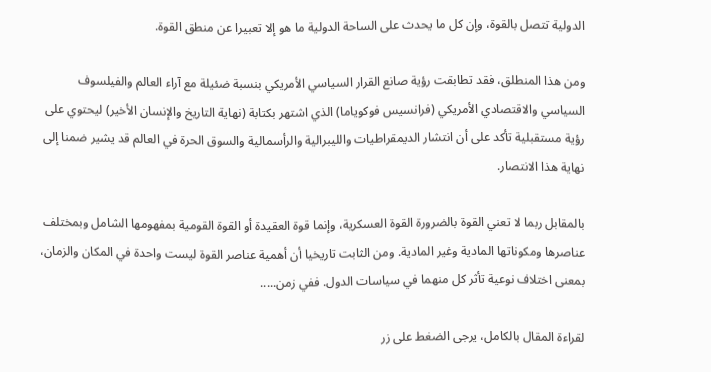الدولية تتصل بالقوة، وإن كل ما يحدث على الساحة الدولية ما هو إلا تعبيرا عن منطق القوة.

ومن هذا المنطلق، فقد تطابقت رؤية صانع القرار السياسي الأمريكي بنسبة ضئيلة مع آراء العالم والفيلسوف السياسي والاقتصادي الأمريكي (فرانسيس فوكوياما) الذي اشتهر بكتابة (نهاية التاريخ والإنسان الأخير) ليحتوي على رؤية مستقبلية تأكد على أن انتشار الديمقراطيات والليبرالية والرأسمالية والسوق الحرة في العالم قد يشير ضمنا إلى نهاية هذا الانتصار.

بالمقابل ربما لا تعني القوة بالضرورة القوة العسكرية، وإنما قوة العقيدة أو القوة القومية بمفهومها الشامل وبمختلف عناصرها ومكوناتها المادية وغير المادية. ومن الثابت تاريخيا أن أهمية عناصر القوة ليست واحدة في المكان والزمان، بمعنى اختلاف نوعية تأثر كل منهما في سياسات الدول. ففي زمن.....

لقراءة المقال بالكامل، يرجى الضغط على زر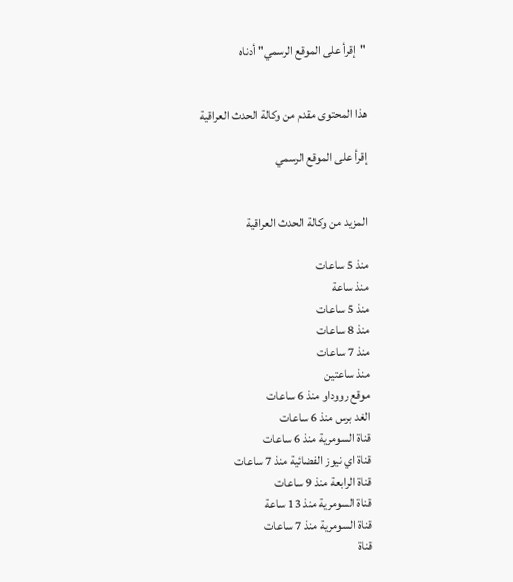"إقرأ على الموقع الرسمي" أدناه


هذا المحتوى مقدم من وكالة الحدث العراقية

إقرأ على الموقع الرسمي


المزيد من وكالة الحدث العراقية

منذ 5 ساعات
منذ ساعة
منذ 5 ساعات
منذ 8 ساعات
منذ 7 ساعات
منذ ساعتين
موقع رووداو منذ 6 ساعات
الغد برس منذ 6 ساعات
قناة السومرية منذ 6 ساعات
قناة اي نيوز الفضائية منذ 7 ساعات
قناة الرابعة منذ 9 ساعات
قناة السومرية منذ 13 ساعة
قناة السومرية منذ 7 ساعات
قناة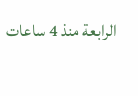الرابعة منذ 4 ساعات